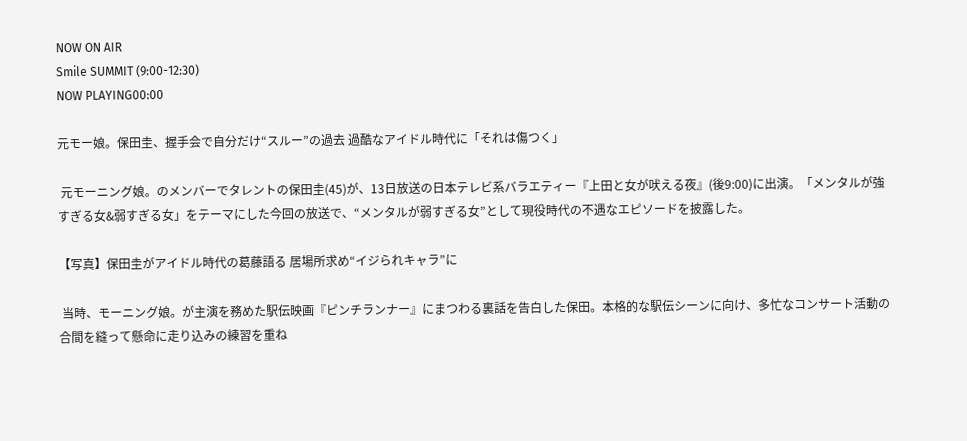NOW ON AIR
Smile SUMMIT (9:00-12:30)
NOW PLAYING00:00

元モー娘。保田圭、握手会で自分だけ“スルー”の過去 過酷なアイドル時代に「それは傷つく」

 元モーニング娘。のメンバーでタレントの保田圭(45)が、13日放送の日本テレビ系バラエティー『上田と女が吠える夜』(後9:00)に出演。「メンタルが強すぎる女&弱すぎる女」をテーマにした今回の放送で、“メンタルが弱すぎる女”として現役時代の不遇なエピソードを披露した。

【写真】保田圭がアイドル時代の葛藤語る 居場所求め“イジられキャラ”に

 当時、モーニング娘。が主演を務めた駅伝映画『ピンチランナー』にまつわる裏話を告白した保田。本格的な駅伝シーンに向け、多忙なコンサート活動の合間を縫って懸命に走り込みの練習を重ね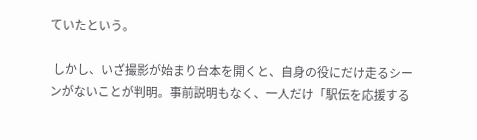ていたという。

 しかし、いざ撮影が始まり台本を開くと、自身の役にだけ走るシーンがないことが判明。事前説明もなく、一人だけ「駅伝を応援する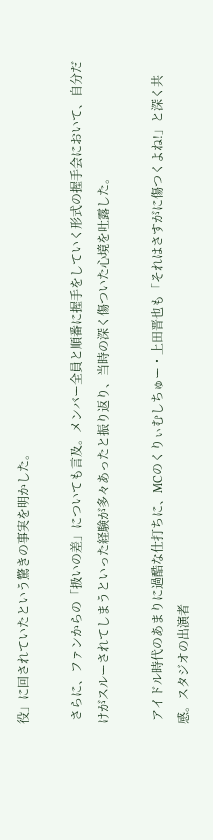役」に回されていたという驚きの事実を明かした。

 さらに、ファンからの「扱いの差」についても言及。メンバー全員と順番に握手をしていく形式の握手会において、自分だけがスルーされてしまうといった経験が多々あったと振り返り、当時の深く傷ついた心境を吐露した。

 アイドル時代のあまりに過酷な仕打ちに、MCのくりぃむしちゅー・上田晋也も「それはさすがに傷つくよね!」と深く共感。スタジオの出演者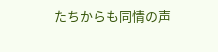たちからも同情の声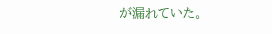が漏れていた。